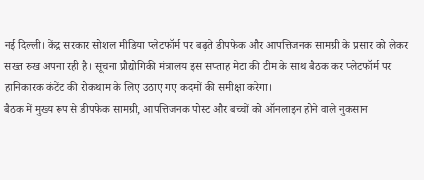नई दिल्ली। केंद्र सरकार सोशल मीडिया प्लेटफॉर्म पर बढ़ते डीपफेक और आपत्तिजनक सामग्री के प्रसार को लेकर सख्त रुख अपना रही है। सूचना प्रौद्योगिकी मंत्रालय इस सप्ताह मेटा की टीम के साथ बैठक कर प्लेटफॉर्म पर हानिकारक कंटेंट की रोकथाम के लिए उठाए गए कदमों की समीक्षा करेगा।
बैठक में मुख्य रूप से डीपफेक सामग्री, आपत्तिजनक पोस्ट और बच्चों को ऑनलाइन होने वाले नुकसान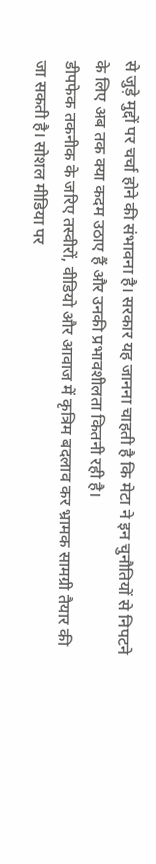से जुड़े मुद्दों पर चर्चा होने की संभावना है। सरकार यह जानना चाहती है कि मेटा ने इन चुनौतियों से निपटने के लिए अब तक क्या कदम उठाए हैं और उनकी प्रभावशीलता कितनी रही है।
डीपफेक तकनीक के जरिए तस्वीरों, वीडियो और आवाज में कृत्रिम बदलाव कर भ्रामक सामग्री तैयार की जा सकती है। सोशल मीडिया पर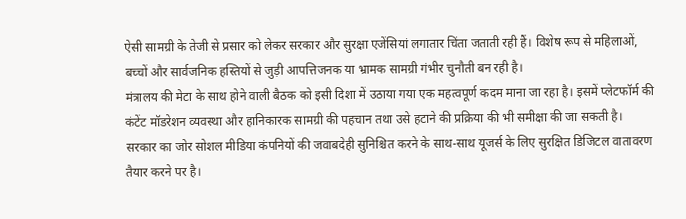ऐसी सामग्री के तेजी से प्रसार को लेकर सरकार और सुरक्षा एजेंसियां लगातार चिंता जताती रही हैं। विशेष रूप से महिलाओं, बच्चों और सार्वजनिक हस्तियों से जुड़ी आपत्तिजनक या भ्रामक सामग्री गंभीर चुनौती बन रही है।
मंत्रालय की मेटा के साथ होने वाली बैठक को इसी दिशा में उठाया गया एक महत्वपूर्ण कदम माना जा रहा है। इसमें प्लेटफॉर्म की कंटेंट मॉडरेशन व्यवस्था और हानिकारक सामग्री की पहचान तथा उसे हटाने की प्रक्रिया की भी समीक्षा की जा सकती है।
सरकार का जोर सोशल मीडिया कंपनियों की जवाबदेही सुनिश्चित करने के साथ-साथ यूजर्स के लिए सुरक्षित डिजिटल वातावरण तैयार करने पर है।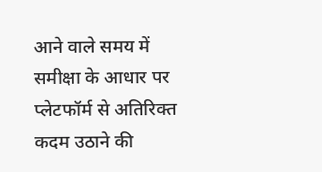आने वाले समय में समीक्षा के आधार पर प्लेटफॉर्म से अतिरिक्त कदम उठाने की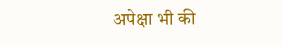अपेक्षा भी की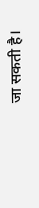जा सकती है।